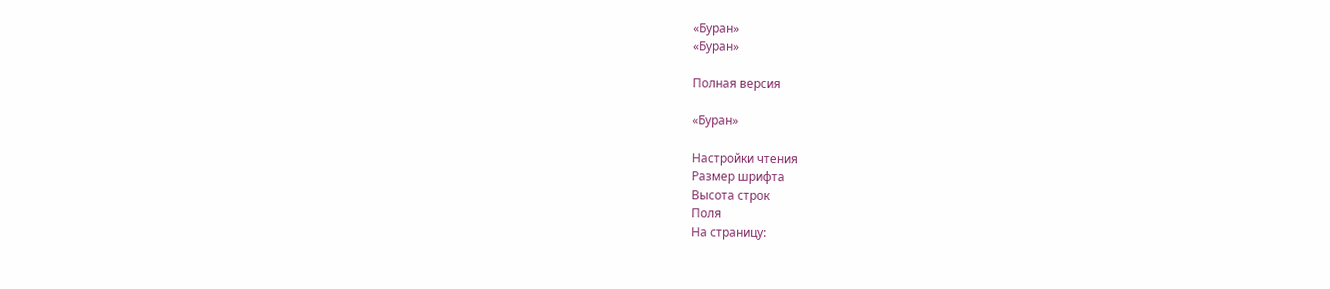«Буран»
«Буран»

Полная версия

«Буран»

Настройки чтения
Размер шрифта
Высота строк
Поля
На страницу: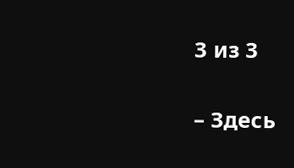3 из 3

– Здесь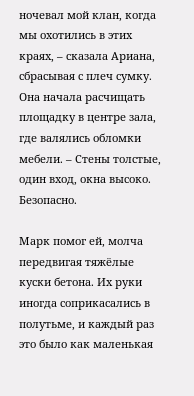ночевал мой клан, когда мы охотились в этих краях, – сказала Ариана, сбрасывая с плеч сумку. Она начала расчищать площадку в центре зала, где валялись обломки мебели. – Стены толстые, один вход, окна высоко. Безопасно.

Марк помог ей, молча передвигая тяжёлые куски бетона. Их руки иногда соприкасались в полутьме, и каждый раз это было как маленькая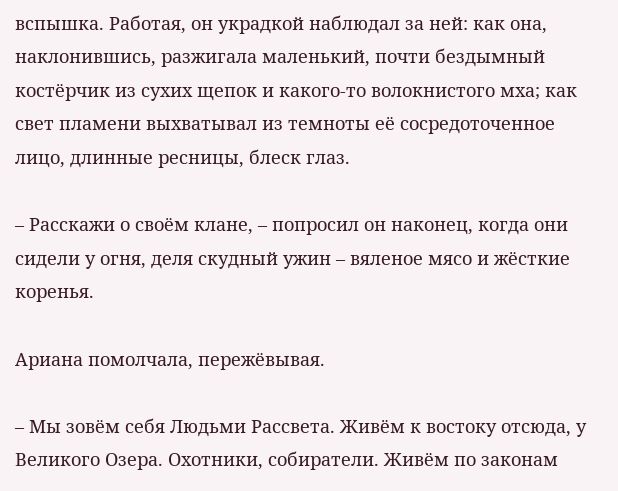вспышка. Работая, он украдкой наблюдал за ней: как она, наклонившись, разжигала маленький, почти бездымный костёрчик из сухих щепок и какого-то волокнистого мха; как свет пламени выхватывал из темноты её сосредоточенное лицо, длинные ресницы, блеск глаз.

– Расскажи о своём клане, – попросил он наконец, когда они сидели у огня, деля скудный ужин – вяленое мясо и жёсткие коренья.

Ариана помолчала, пережёвывая.

– Мы зовём себя Людьми Рассвета. Живём к востоку отсюда, у Великого Озера. Охотники, собиратели. Живём по законам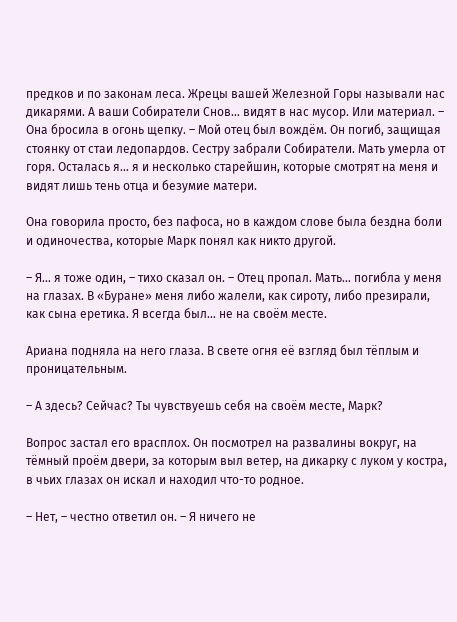предков и по законам леса. Жрецы вашей Железной Горы называли нас дикарями. А ваши Собиратели Снов… видят в нас мусор. Или материал. – Она бросила в огонь щепку. – Мой отец был вождём. Он погиб, защищая стоянку от стаи ледопардов. Сестру забрали Собиратели. Мать умерла от горя. Осталась я… я и несколько старейшин, которые смотрят на меня и видят лишь тень отца и безумие матери.

Она говорила просто, без пафоса, но в каждом слове была бездна боли и одиночества, которые Марк понял как никто другой.

– Я… я тоже один, – тихо сказал он. – Отец пропал. Мать… погибла у меня на глазах. В «Буране» меня либо жалели, как сироту, либо презирали, как сына еретика. Я всегда был… не на своём месте.

Ариана подняла на него глаза. В свете огня её взгляд был тёплым и проницательным.

– А здесь? Сейчас? Ты чувствуешь себя на своём месте, Марк?

Вопрос застал его врасплох. Он посмотрел на развалины вокруг, на тёмный проём двери, за которым выл ветер, на дикарку с луком у костра, в чьих глазах он искал и находил что-то родное.

– Нет, – честно ответил он. – Я ничего не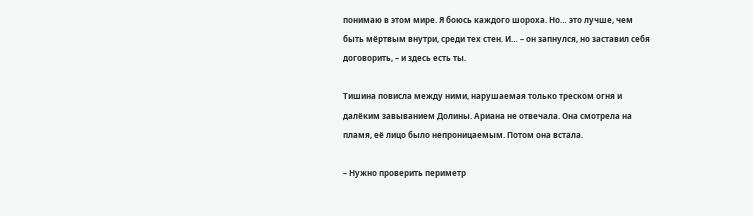понимаю в этом мире. Я боюсь каждого шороха. Но… это лучше, чем быть мёртвым внутри, среди тех стен. И… – он запнулся, но заставил себя договорить, – и здесь есть ты.

Тишина повисла между ними, нарушаемая только треском огня и далёким завыванием Долины. Ариана не отвечала. Она смотрела на пламя, её лицо было непроницаемым. Потом она встала.

– Нужно проверить периметр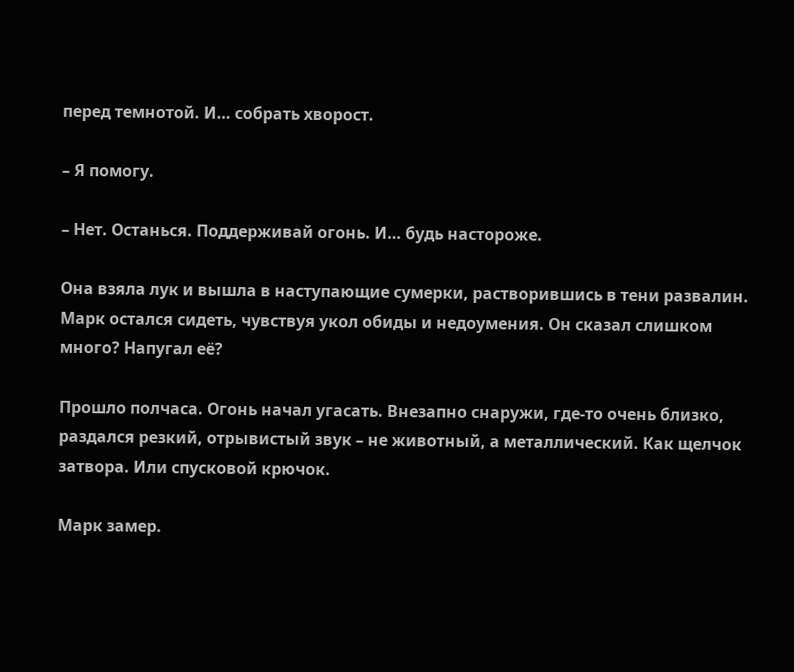перед темнотой. И… собрать хворост.

– Я помогу.

– Нет. Останься. Поддерживай огонь. И… будь настороже.

Она взяла лук и вышла в наступающие сумерки, растворившись в тени развалин. Марк остался сидеть, чувствуя укол обиды и недоумения. Он сказал слишком много? Напугал её?

Прошло полчаса. Огонь начал угасать. Внезапно снаружи, где-то очень близко, раздался резкий, отрывистый звук – не животный, а металлический. Как щелчок затвора. Или спусковой крючок.

Марк замер.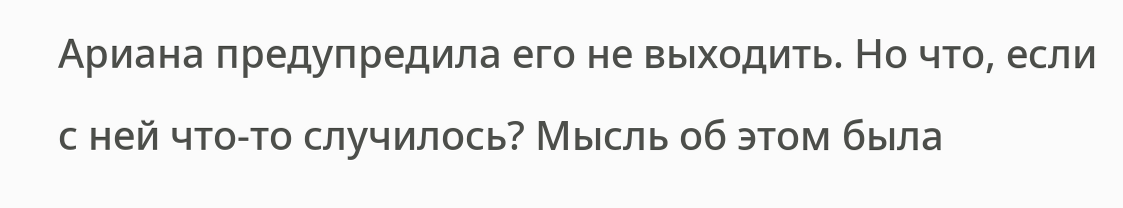Ариана предупредила его не выходить. Но что, если с ней что-то случилось? Мысль об этом была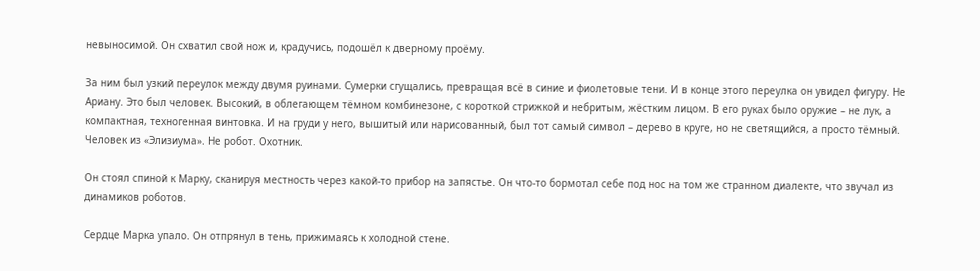невыносимой. Он схватил свой нож и, крадучись, подошёл к дверному проёму.

За ним был узкий переулок между двумя руинами. Сумерки сгущались, превращая всё в синие и фиолетовые тени. И в конце этого переулка он увидел фигуру. Не Ариану. Это был человек. Высокий, в облегающем тёмном комбинезоне, с короткой стрижкой и небритым, жёстким лицом. В его руках было оружие – не лук, а компактная, техногенная винтовка. И на груди у него, вышитый или нарисованный, был тот самый символ – дерево в круге, но не светящийся, а просто тёмный. Человек из «Элизиума». Не робот. Охотник.

Он стоял спиной к Марку, сканируя местность через какой-то прибор на запястье. Он что-то бормотал себе под нос на том же странном диалекте, что звучал из динамиков роботов.

Сердце Марка упало. Он отпрянул в тень, прижимаясь к холодной стене.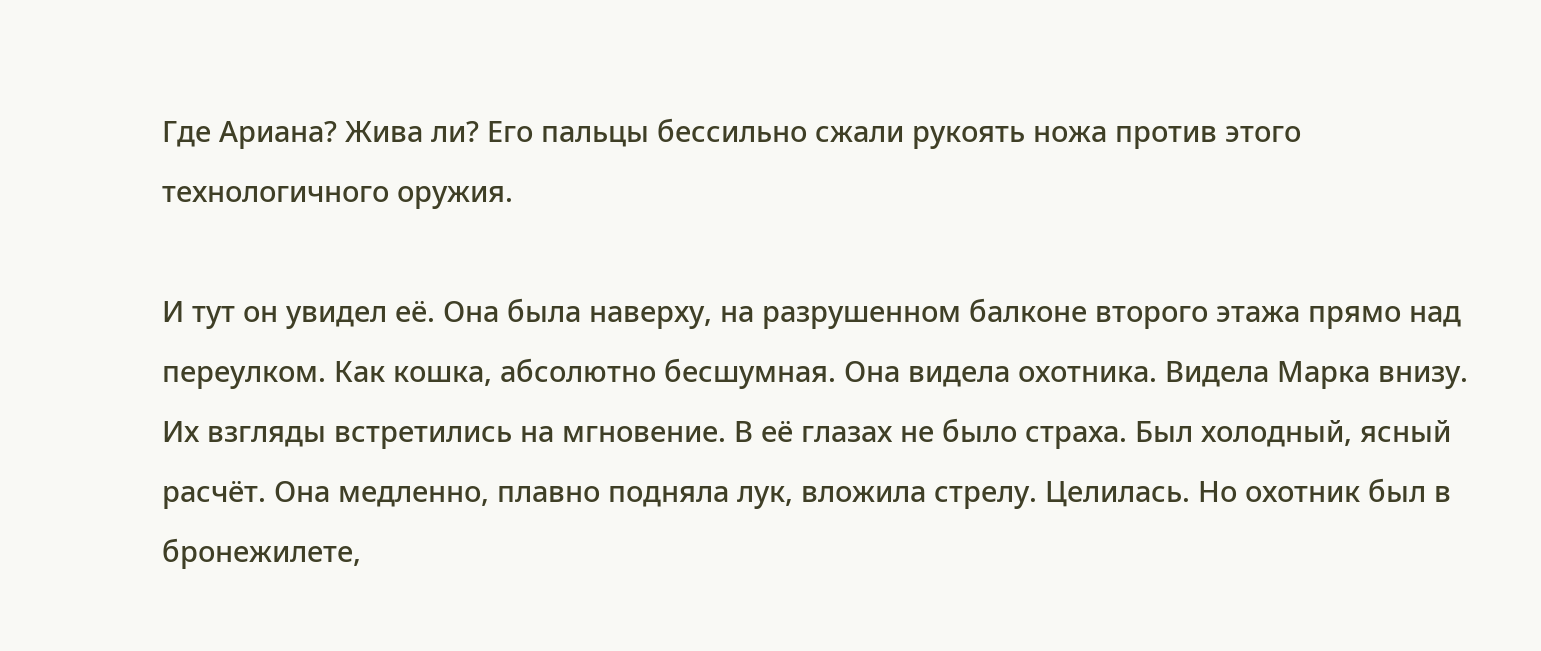Где Ариана? Жива ли? Его пальцы бессильно сжали рукоять ножа против этого технологичного оружия.

И тут он увидел её. Она была наверху, на разрушенном балконе второго этажа прямо над переулком. Как кошка, абсолютно бесшумная. Она видела охотника. Видела Марка внизу. Их взгляды встретились на мгновение. В её глазах не было страха. Был холодный, ясный расчёт. Она медленно, плавно подняла лук, вложила стрелу. Целилась. Но охотник был в бронежилете,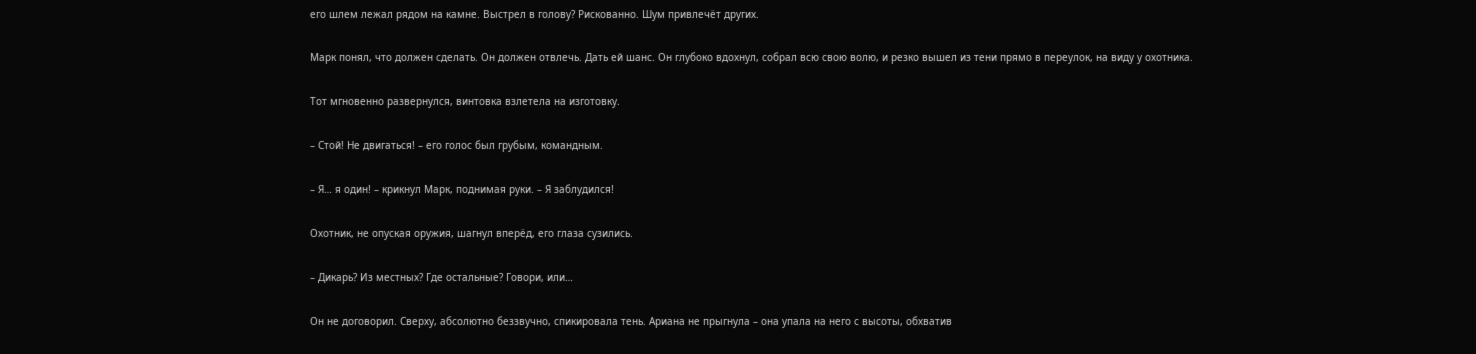его шлем лежал рядом на камне. Выстрел в голову? Рискованно. Шум привлечёт других.

Марк понял, что должен сделать. Он должен отвлечь. Дать ей шанс. Он глубоко вдохнул, собрал всю свою волю, и резко вышел из тени прямо в переулок, на виду у охотника.

Тот мгновенно развернулся, винтовка взлетела на изготовку.

– Стой! Не двигаться! – его голос был грубым, командным.

– Я… я один! – крикнул Марк, поднимая руки. – Я заблудился!

Охотник, не опуская оружия, шагнул вперёд, его глаза сузились.

– Дикарь? Из местных? Где остальные? Говори, или…

Он не договорил. Сверху, абсолютно беззвучно, спикировала тень. Ариана не прыгнула – она упала на него с высоты, обхватив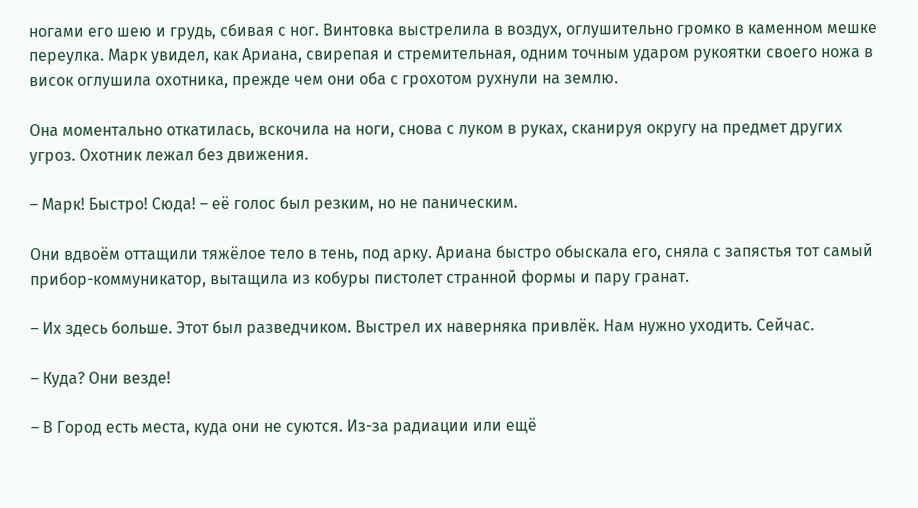ногами его шею и грудь, сбивая с ног. Винтовка выстрелила в воздух, оглушительно громко в каменном мешке переулка. Марк увидел, как Ариана, свирепая и стремительная, одним точным ударом рукоятки своего ножа в висок оглушила охотника, прежде чем они оба с грохотом рухнули на землю.

Она моментально откатилась, вскочила на ноги, снова с луком в руках, сканируя округу на предмет других угроз. Охотник лежал без движения.

– Марк! Быстро! Сюда! – её голос был резким, но не паническим.

Они вдвоём оттащили тяжёлое тело в тень, под арку. Ариана быстро обыскала его, сняла с запястья тот самый прибор-коммуникатор, вытащила из кобуры пистолет странной формы и пару гранат.

– Их здесь больше. Этот был разведчиком. Выстрел их наверняка привлёк. Нам нужно уходить. Сейчас.

– Куда? Они везде!

– В Город есть места, куда они не суются. Из-за радиации или ещё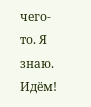чего-то. Я знаю. Идём!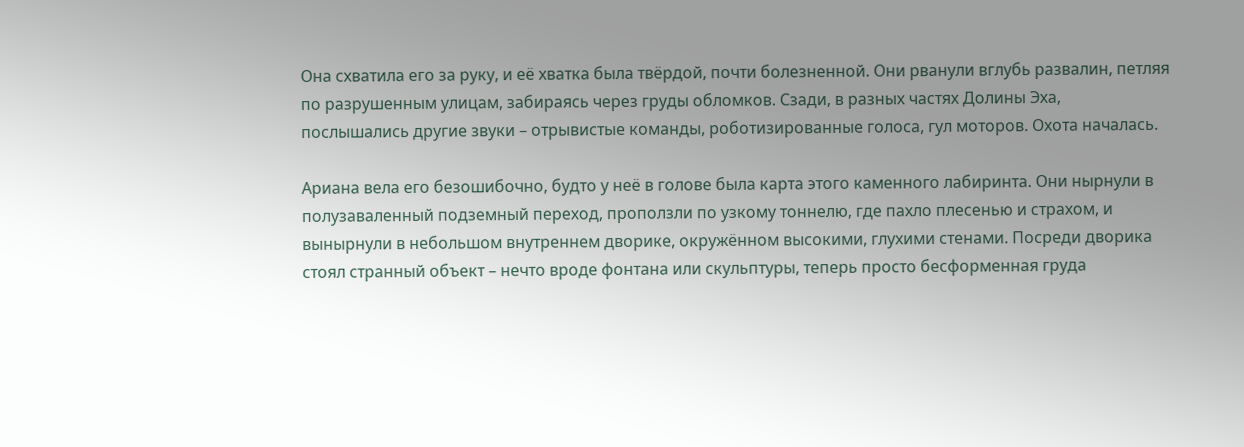Она схватила его за руку, и её хватка была твёрдой, почти болезненной. Они рванули вглубь развалин, петляя по разрушенным улицам, забираясь через груды обломков. Сзади, в разных частях Долины Эха, послышались другие звуки – отрывистые команды, роботизированные голоса, гул моторов. Охота началась.

Ариана вела его безошибочно, будто у неё в голове была карта этого каменного лабиринта. Они нырнули в полузаваленный подземный переход, проползли по узкому тоннелю, где пахло плесенью и страхом, и вынырнули в небольшом внутреннем дворике, окружённом высокими, глухими стенами. Посреди дворика стоял странный объект – нечто вроде фонтана или скульптуры, теперь просто бесформенная груда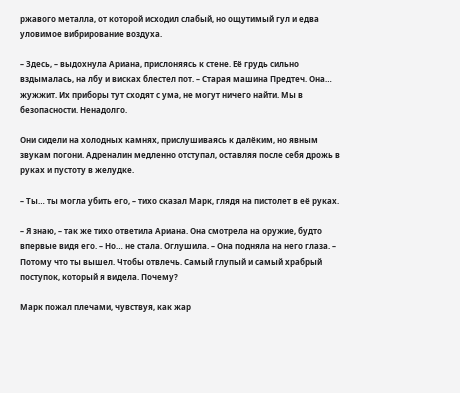ржавого металла, от которой исходил слабый, но ощутимый гул и едва уловимое вибрирование воздуха.

– Здесь, – выдохнула Ариана, прислоняясь к стене. Её грудь сильно вздымалась, на лбу и висках блестел пот. – Старая машина Предтеч. Она… жужжит. Их приборы тут сходят с ума, не могут ничего найти. Мы в безопасности. Ненадолго.

Они сидели на холодных камнях, прислушиваясь к далёким, но явным звукам погони. Адреналин медленно отступал, оставляя после себя дрожь в руках и пустоту в желудке.

– Ты… ты могла убить его, – тихо сказал Марк, глядя на пистолет в её руках.

– Я знаю, – так же тихо ответила Ариана. Она смотрела на оружие, будто впервые видя его. – Но… не стала. Оглушила. – Она подняла на него глаза. – Потому что ты вышел. Чтобы отвлечь. Самый глупый и самый храбрый поступок, который я видела. Почему?

Марк пожал плечами, чувствуя, как жар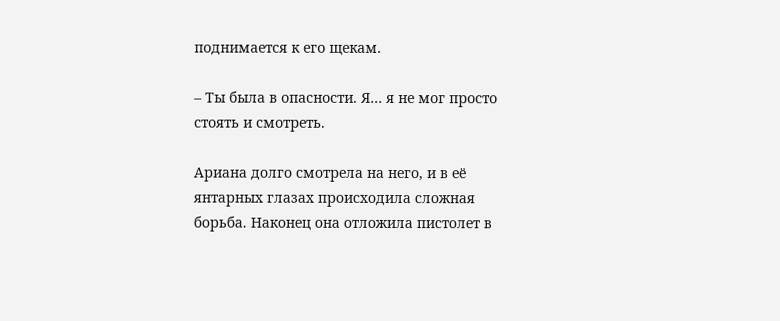поднимается к его щекам.

– Ты была в опасности. Я… я не мог просто стоять и смотреть.

Ариана долго смотрела на него, и в её янтарных глазах происходила сложная борьба. Наконец она отложила пистолет в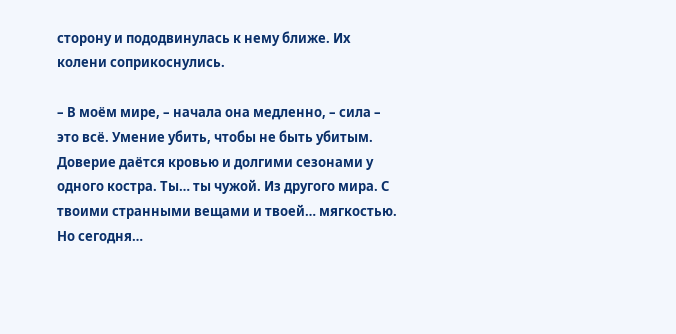сторону и пододвинулась к нему ближе. Их колени соприкоснулись.

– В моём мире, – начала она медленно, – сила – это всё. Умение убить, чтобы не быть убитым. Доверие даётся кровью и долгими сезонами у одного костра. Ты… ты чужой. Из другого мира. С твоими странными вещами и твоей… мягкостью. Но сегодня…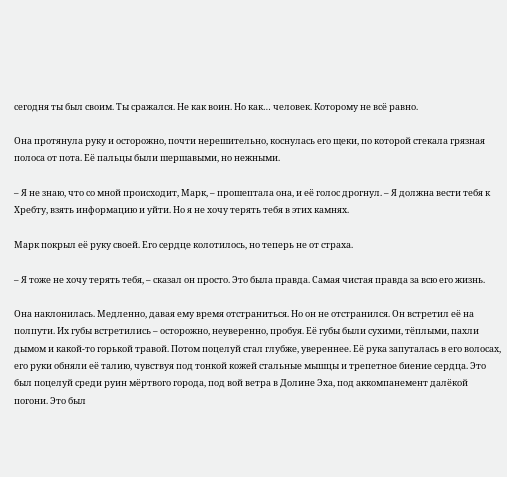сегодня ты был своим. Ты сражался. Не как воин. Но как… человек. Которому не всё равно.

Она протянула руку и осторожно, почти нерешительно, коснулась его щеки, по которой стекала грязная полоса от пота. Её пальцы были шершавыми, но нежными.

– Я не знаю, что со мной происходит, Марк, – прошептала она, и её голос дрогнул. – Я должна вести тебя к Хребту, взять информацию и уйти. Но я не хочу терять тебя в этих камнях.

Марк покрыл её руку своей. Его сердце колотилось, но теперь не от страха.

– Я тоже не хочу терять тебя, – сказал он просто. Это была правда. Самая чистая правда за всю его жизнь.

Она наклонилась. Медленно, давая ему время отстраниться. Но он не отстранился. Он встретил её на полпути. Их губы встретились – осторожно, неуверенно, пробуя. Её губы были сухими, тёплыми, пахли дымом и какой-то горькой травой. Потом поцелуй стал глубже, увереннее. Её рука запуталась в его волосах, его руки обняли её талию, чувствуя под тонкой кожей стальные мышцы и трепетное биение сердца. Это был поцелуй среди руин мёртвого города, под вой ветра в Долине Эха, под аккомпанемент далёкой погони. Это был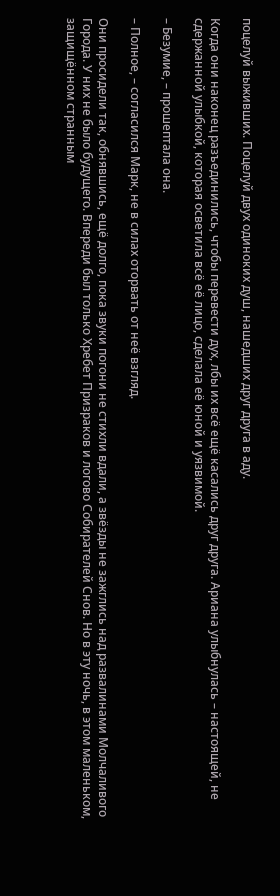поцелуй выживших. Поцелуй двух одиноких душ, нашедших друг друга в аду.

Когда они наконец разъединились, чтобы перевести дух, лбы их всё ещё касались друг друга. Ариана улыбнулась – настоящей, не сдержанной улыбкой, которая осветила всё её лицо, сделала её юной и уязвимой.

– Безумие, – прошептала она.

– Полное, – согласился Марк, не в силах оторвать от неё взгляд.

Они просидели так, обнявшись, ещё долго, пока звуки погони не стихли вдали, а звёзды не зажглись над развалинами Молчаливого Города. У них не было будущего. Впереди был только Хребет Призраков и логово Собирателей Снов. Но в эту ночь, в этом маленьком, защищённом странным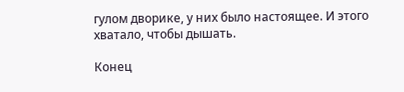гулом дворике, у них было настоящее. И этого хватало, чтобы дышать.

Конец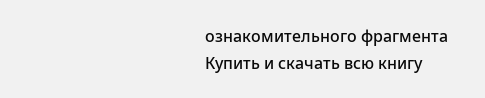ознакомительного фрагмента
Купить и скачать всю книгу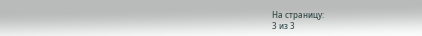На страницу:
3 из 3